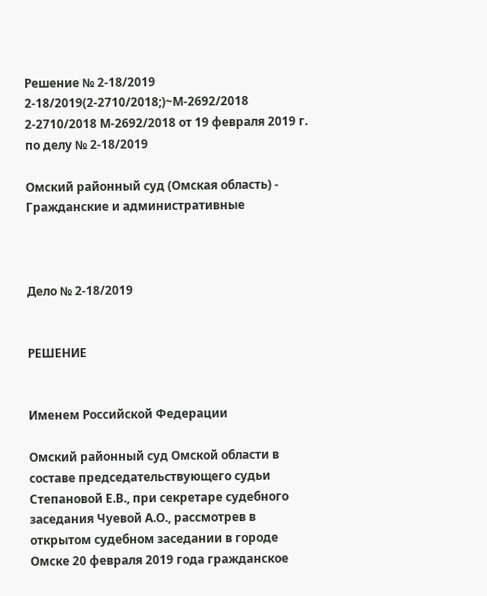Решение № 2-18/2019 2-18/2019(2-2710/2018;)~М-2692/2018 2-2710/2018 М-2692/2018 от 19 февраля 2019 г. по делу № 2-18/2019

Омский районный суд (Омская область) - Гражданские и административные



Дело № 2-18/2019


РЕШЕНИЕ


Именем Российской Федерации

Омский районный суд Омской области в составе председательствующего судьи Степановой Е.В., при секретаре судебного заседания Чуевой А.О., рассмотрев в открытом судебном заседании в городе Омске 20 февраля 2019 года гражданское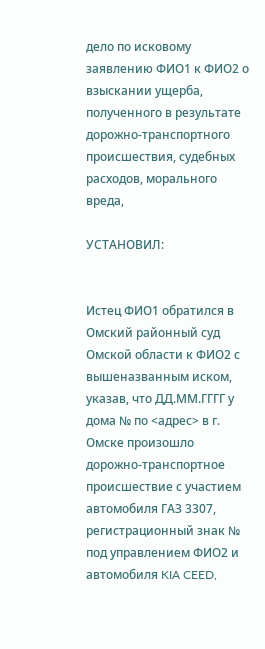дело по исковому заявлению ФИО1 к ФИО2 о взыскании ущерба, полученного в результате дорожно-транспортного происшествия, судебных расходов, морального вреда,

УСТАНОВИЛ:


Истец ФИО1 обратился в Омский районный суд Омской области к ФИО2 с вышеназванным иском, указав, что ДД.ММ.ГГГГ у дома № по <адрес> в г. Омске произошло дорожно-транспортное происшествие с участием автомобиля ГАЗ 3307, регистрационный знак № под управлением ФИО2 и автомобиля KIA CEED,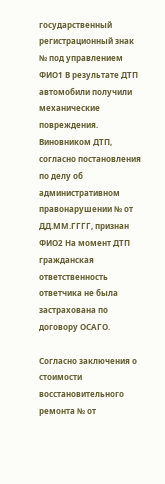государственный регистрационный знак № под управлением ФИО1 В результате ДТП автомобили получили механические повреждения. Виновником ДТП, согласно постановления по делу об административном правонарушении № от ДД.ММ.ГГГГ, признан ФИО2 На момент ДТП гражданская ответственность ответчика не была застрахована по договору ОСАГО.

Согласно заключения о стоимости восстановительного ремонта № от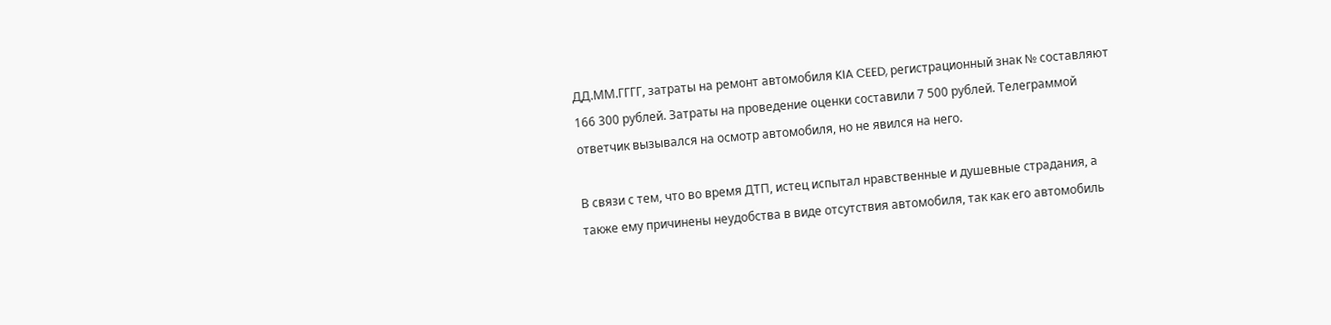ДД.ММ.ГГГГ, затраты на ремонт автомобиля KIA CEED, регистрационный знак № составляют 166 300 рублей. Затраты на проведение оценки составили 7 500 рублей. Телеграммой ответчик вызывался на осмотр автомобиля, но не явился на него.

В связи с тем, что во время ДТП, истец испытал нравственные и душевные страдания, а также ему причинены неудобства в виде отсутствия автомобиля, так как его автомобиль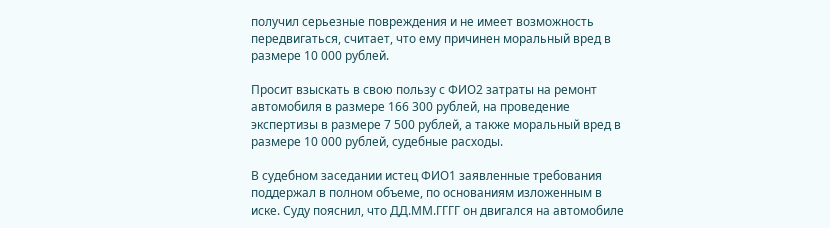получил серьезные повреждения и не имеет возможность передвигаться, считает, что ему причинен моральный вред в размере 10 000 рублей.

Просит взыскать в свою пользу с ФИО2 затраты на ремонт автомобиля в размере 166 300 рублей, на проведение экспертизы в размере 7 500 рублей, а также моральный вред в размере 10 000 рублей, судебные расходы.

В судебном заседании истец ФИО1 заявленные требования поддержал в полном объеме, по основаниям изложенным в иске. Суду пояснил, что ДД.ММ.ГГГГ он двигался на автомобиле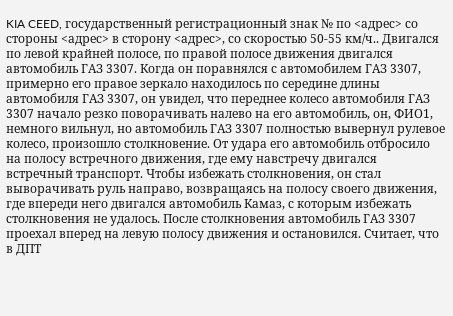KIA CEED, государственный регистрационный знак № по <адрес> со стороны <адрес> в сторону <адрес>, со скоростью 50-55 км/ч.. Двигался по левой крайней полосе, по правой полосе движения двигался автомобиль ГАЗ 3307. Когда он поравнялся с автомобилем ГАЗ 3307, примерно его правое зеркало находилось по середине длины автомобиля ГАЗ 3307, он увидел, что переднее колесо автомобиля ГАЗ 3307 начало резко поворачивать налево на его автомобиль, он, ФИО1, немного вильнул, но автомобиль ГАЗ 3307 полностью вывернул рулевое колесо, произошло столкновение. От удара его автомобиль отбросило на полосу встречного движения, где ему навстречу двигался встречный транспорт. Чтобы избежать столкновения, он стал выворачивать руль направо, возвращаясь на полосу своего движения, где впереди него двигался автомобиль Камаз, с которым избежать столкновения не удалось. После столкновения автомобиль ГАЗ 3307 проехал вперед на левую полосу движения и остановился. Считает, что в ДПТ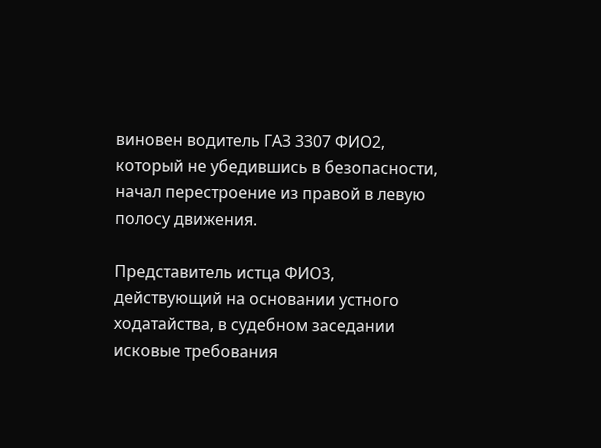виновен водитель ГАЗ 3307 ФИО2, который не убедившись в безопасности, начал перестроение из правой в левую полосу движения.

Представитель истца ФИО3, действующий на основании устного ходатайства, в судебном заседании исковые требования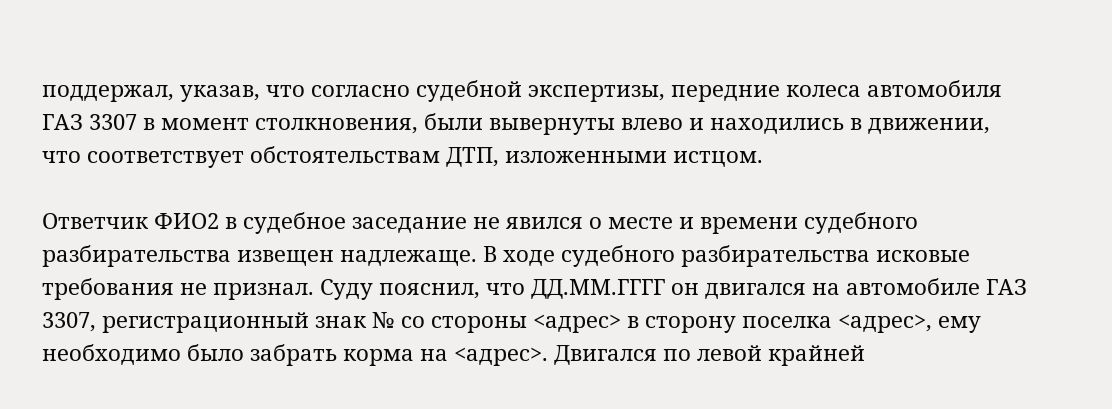поддержал, указав, что согласно судебной экспертизы, передние колеса автомобиля ГАЗ 3307 в момент столкновения, были вывернуты влево и находились в движении, что соответствует обстоятельствам ДТП, изложенными истцом.

Ответчик ФИО2 в судебное заседание не явился о месте и времени судебного разбирательства извещен надлежаще. В ходе судебного разбирательства исковые требования не признал. Суду пояснил, что ДД.ММ.ГГГГ он двигался на автомобиле ГАЗ 3307, регистрационный знак № со стороны <адрес> в сторону поселка <адрес>, ему необходимо было забрать корма на <адрес>. Двигался по левой крайней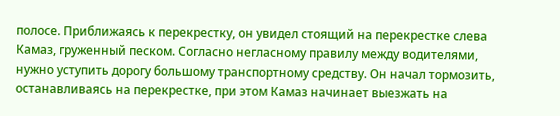полосе. Приближаясь к перекрестку, он увидел стоящий на перекрестке слева Камаз, груженный песком. Согласно негласному правилу между водителями, нужно уступить дорогу большому транспортному средству. Он начал тормозить, останавливаясь на перекрестке, при этом Камаз начинает выезжать на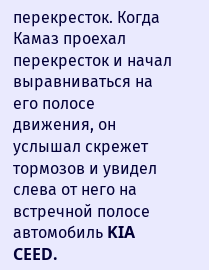перекресток. Когда Камаз проехал перекресток и начал выравниваться на его полосе движения, он услышал скрежет тормозов и увидел слева от него на встречной полосе автомобиль KIA CEED.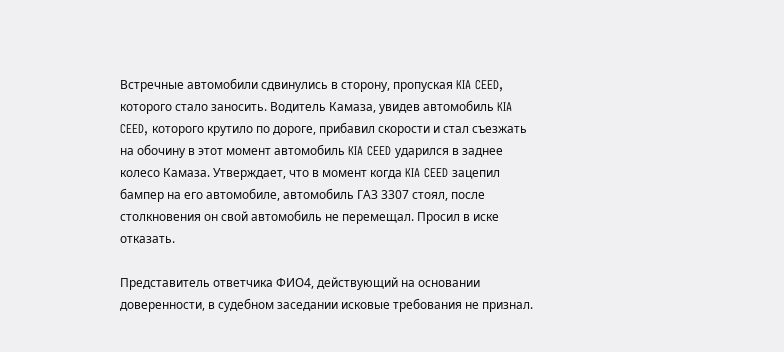Встречные автомобили сдвинулись в сторону, пропуская KIA CEED, которого стало заносить. Водитель Камаза, увидев автомобиль KIA CEED, которого крутило по дороге, прибавил скорости и стал съезжать на обочину в этот момент автомобиль KIA CEED ударился в заднее колесо Камаза. Утверждает, что в момент когда KIA CEED зацепил бампер на его автомобиле, автомобиль ГАЗ 3307 стоял, после столкновения он свой автомобиль не перемещал. Просил в иске отказать.

Представитель ответчика ФИО4, действующий на основании доверенности, в судебном заседании исковые требования не признал.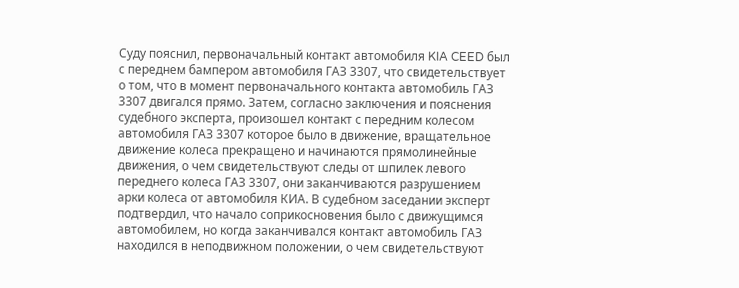Суду пояснил, первоначальный контакт автомобиля KIA CEED был с переднем бампером автомобиля ГАЗ 3307, что свидетельствует о том, что в момент первоначального контакта автомобиль ГАЗ 3307 двигался прямо. Затем, согласно заключения и пояснения судебного эксперта, произошел контакт с передним колесом автомобиля ГАЗ 3307 которое было в движение, вращательное движение колеса прекращено и начинаются прямолинейные движения, о чем свидетельствуют следы от шпилек левого переднего колеса ГАЗ 3307, они заканчиваются разрушением арки колеса от автомобиля КИА. В судебном заседании эксперт подтвердил, что начало соприкосновения было с движущимся автомобилем, но когда заканчивался контакт автомобиль ГАЗ находился в неподвижном положении, о чем свидетельствуют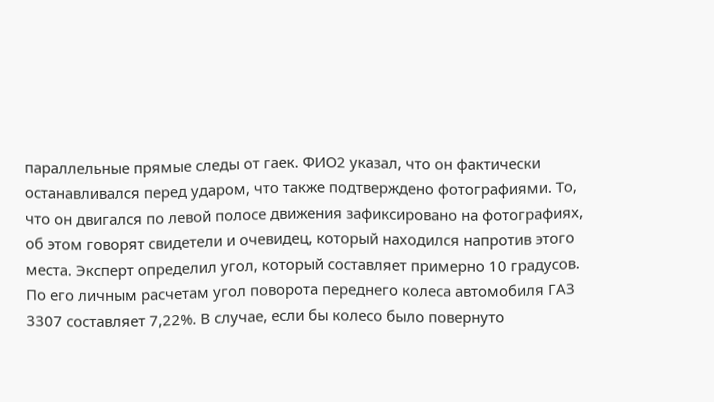параллельные прямые следы от гаек. ФИО2 указал, что он фактически останавливался перед ударом, что также подтверждено фотографиями. То, что он двигался по левой полосе движения зафиксировано на фотографиях, об этом говорят свидетели и очевидец, который находился напротив этого места. Эксперт определил угол, который составляет примерно 10 градусов. По его личным расчетам угол поворота переднего колеса автомобиля ГАЗ 3307 составляет 7,22%. В случае, если бы колесо было повернуто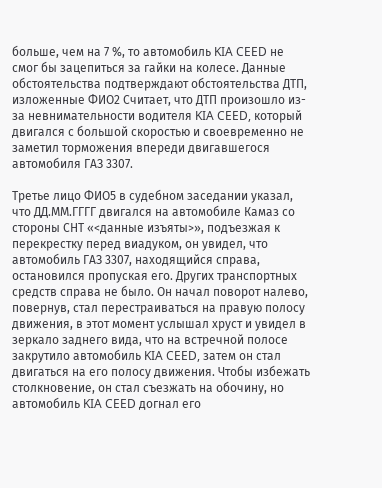больше, чем на 7 %, то автомобиль KIA CEED не смог бы зацепиться за гайки на колесе. Данные обстоятельства подтверждают обстоятельства ДТП, изложенные ФИО2 Считает, что ДТП произошло из-за невнимательности водителя KIA CEED, который двигался с большой скоростью и своевременно не заметил торможения впереди двигавшегося автомобиля ГАЗ 3307.

Третье лицо ФИО5 в судебном заседании указал, что ДД.ММ.ГГГГ двигался на автомобиле Камаз со стороны СНТ «<данные изъяты>», подъезжая к перекрестку перед виадуком, он увидел, что автомобиль ГАЗ 3307, находящийся справа, остановился пропуская его. Других транспортных средств справа не было. Он начал поворот налево, повернув, стал перестраиваться на правую полосу движения, в этот момент услышал хруст и увидел в зеркало заднего вида, что на встречной полосе закрутило автомобиль KIA CEED, затем он стал двигаться на его полосу движения. Чтобы избежать столкновение, он стал съезжать на обочину, но автомобиль KIA CEED догнал его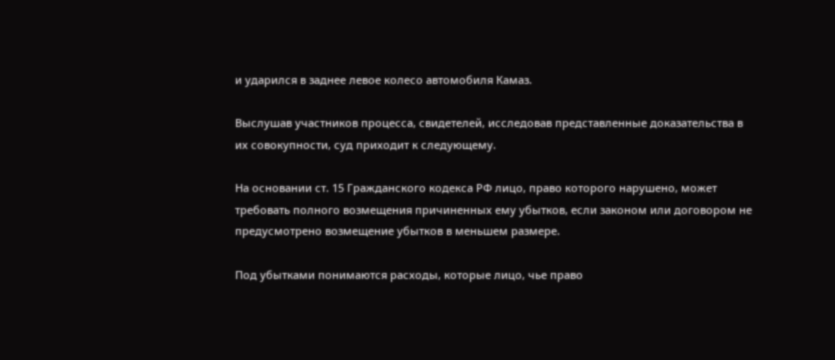и ударился в заднее левое колесо автомобиля Камаз.

Выслушав участников процесса, свидетелей, исследовав представленные доказательства в их совокупности, суд приходит к следующему.

На основании ст. 15 Гражданского кодекса РФ лицо, право которого нарушено, может требовать полного возмещения причиненных ему убытков, если законом или договором не предусмотрено возмещение убытков в меньшем размере.

Под убытками понимаются расходы, которые лицо, чье право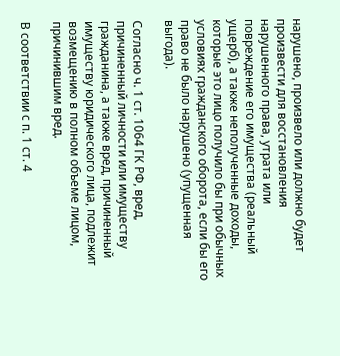нарушено, произвело или должно будет произвести для восстановления нарушенного права, утрата или повреждение его имущества (реальный ущерб), а также неполученные доходы, которые это лицо получило бы при обычных условиях гражданского оборота, если бы его право не было нарушено (упущенная выгода).

Согласно ч. 1 ст. 1064 ГК РФ, вред, причиненный личности или имуществу гражданина, а также вред, причиненный имуществу юридического лица, подлежит возмещению в полном объеме лицом, причинившим вред.

В соответствии с п. 1 ст. 4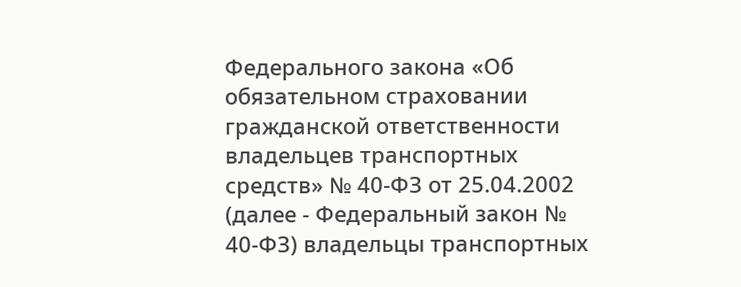Федерального закона «Об обязательном страховании гражданской ответственности владельцев транспортных средств» № 40-ФЗ от 25.04.2002 (далее - Федеральный закон № 40-ФЗ) владельцы транспортных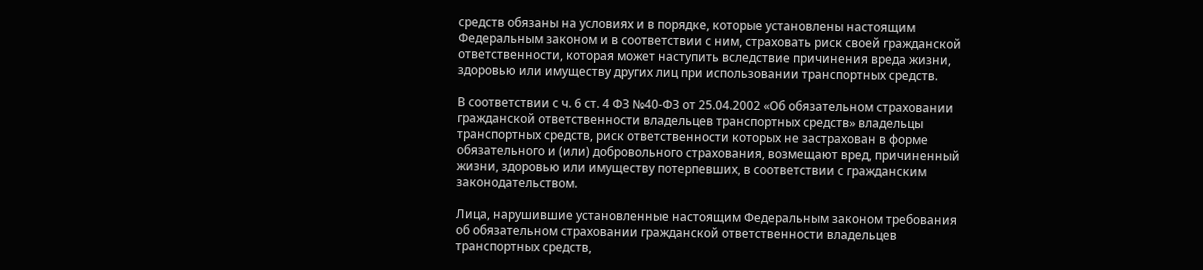средств обязаны на условиях и в порядке, которые установлены настоящим Федеральным законом и в соответствии с ним, страховать риск своей гражданской ответственности, которая может наступить вследствие причинения вреда жизни, здоровью или имуществу других лиц при использовании транспортных средств.

В соответствии с ч. 6 ст. 4 ФЗ №40-ФЗ от 25.04.2002 «Об обязательном страховании гражданской ответственности владельцев транспортных средств» владельцы транспортных средств, риск ответственности которых не застрахован в форме обязательного и (или) добровольного страхования, возмещают вред, причиненный жизни, здоровью или имуществу потерпевших, в соответствии с гражданским законодательством.

Лица, нарушившие установленные настоящим Федеральным законом требования об обязательном страховании гражданской ответственности владельцев транспортных средств,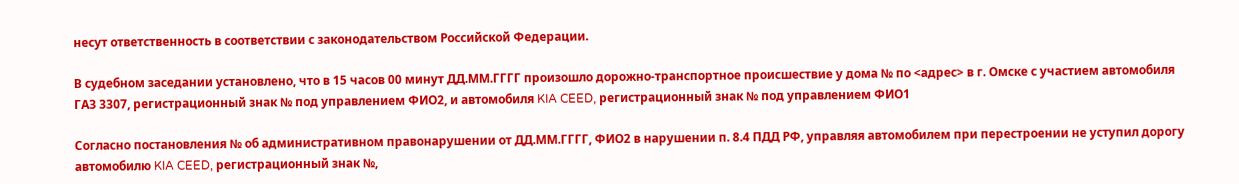несут ответственность в соответствии с законодательством Российской Федерации.

В судебном заседании установлено, что в 15 часов 00 минут ДД.ММ.ГГГГ произошло дорожно-транспортное происшествие у дома № по <адрес> в г. Омске с участием автомобиля ГАЗ 3307, регистрационный знак № под управлением ФИО2, и автомобиля KIA CEED, регистрационный знак № под управлением ФИО1

Согласно постановления № об административном правонарушении от ДД.ММ.ГГГГ, ФИО2 в нарушении п. 8.4 ПДД РФ, управляя автомобилем при перестроении не уступил дорогу автомобилю KIA CEED, регистрационный знак №,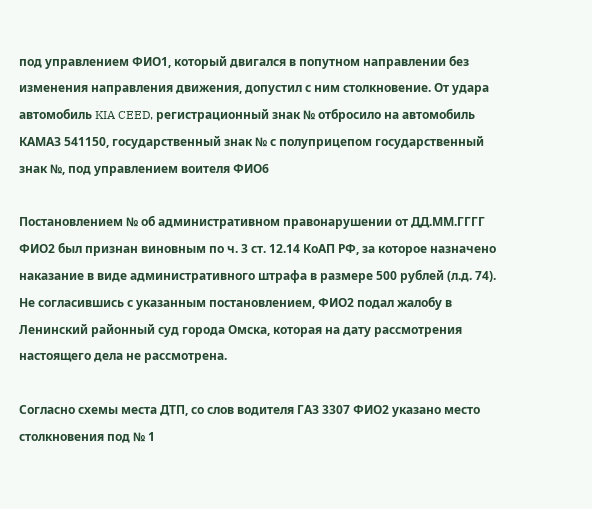под управлением ФИО1, который двигался в попутном направлении без изменения направления движения, допустил с ним столкновение. От удара автомобиль KIA CEED, регистрационный знак № отбросило на автомобиль КАМАЗ 541150, государственный знак № с полуприцепом государственный знак №, под управлением воителя ФИО6

Постановлением № об административном правонарушении от ДД.ММ.ГГГГ ФИО2 был признан виновным по ч. 3 ст. 12.14 КоАП РФ, за которое назначено наказание в виде административного штрафа в размере 500 рублей (л.д. 74). Не согласившись с указанным постановлением, ФИО2 подал жалобу в Ленинский районный суд города Омска, которая на дату рассмотрения настоящего дела не рассмотрена.

Согласно схемы места ДТП, со слов водителя ГАЗ 3307 ФИО2 указано место столкновения под № 1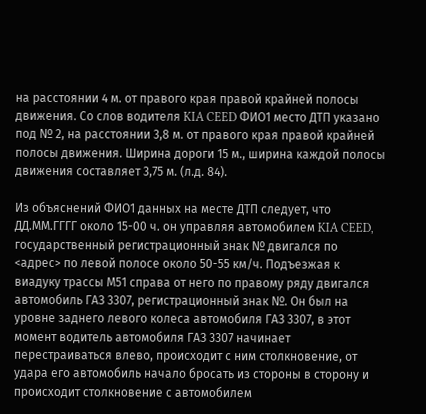на расстоянии 4 м. от правого края правой крайней полосы движения. Со слов водителя KIA CEED ФИО1 место ДТП указано под № 2, на расстоянии 3,8 м. от правого края правой крайней полосы движения. Ширина дороги 15 м., ширина каждой полосы движения составляет 3,75 м. (л.д. 84).

Из объяснений ФИО1 данных на месте ДТП следует, что ДД.ММ.ГГГГ около 15-00 ч. он управляя автомобилем KIA CEED, государственный регистрационный знак № двигался по <адрес> по левой полосе около 50-55 км/ч. Подъезжая к виадуку трассы М51 справа от него по правому ряду двигался автомобиль ГАЗ 3307, регистрационный знак №. Он был на уровне заднего левого колеса автомобиля ГАЗ 3307, в этот момент водитель автомобиля ГАЗ 3307 начинает перестраиваться влево, происходит с ним столкновение, от удара его автомобиль начало бросать из стороны в сторону и происходит столкновение с автомобилем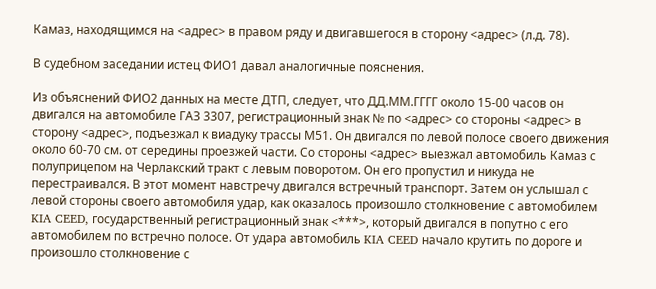Камаз, находящимся на <адрес> в правом ряду и двигавшегося в сторону <адрес> (л.д. 78).

В судебном заседании истец ФИО1 давал аналогичные пояснения.

Из объяснений ФИО2 данных на месте ДТП, следует, что ДД.ММ.ГГГГ около 15-00 часов он двигался на автомобиле ГАЗ 3307, регистрационный знак № по <адрес> со стороны <адрес> в сторону <адрес>, подъезжал к виадуку трассы М51. Он двигался по левой полосе своего движения около 60-70 см. от середины проезжей части. Со стороны <адрес> выезжал автомобиль Камаз с полуприцепом на Черлакский тракт с левым поворотом. Он его пропустил и никуда не перестраивался. В этот момент навстречу двигался встречный транспорт. Затем он услышал с левой стороны своего автомобиля удар, как оказалось произошло столкновение с автомобилем KIA CEED, государственный регистрационный знак <***>, который двигался в попутно с его автомобилем по встречно полосе. От удара автомобиль KIA CEED начало крутить по дороге и произошло столкновение с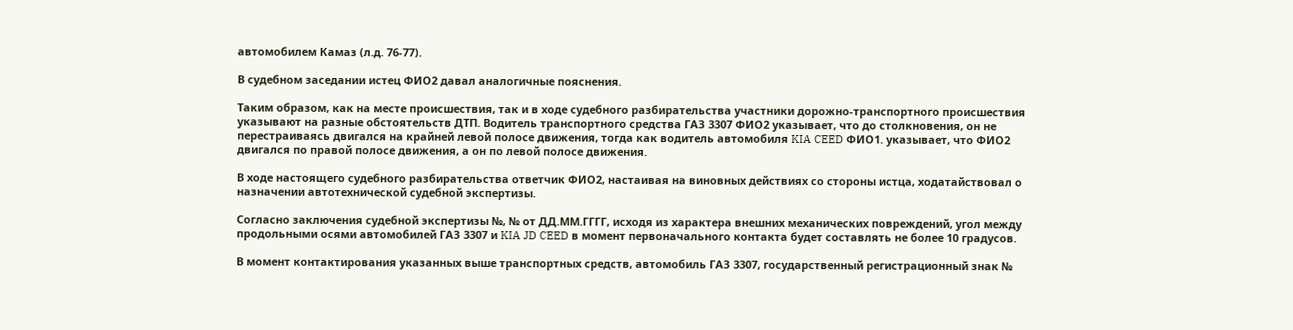автомобилем Камаз (л.д. 76-77).

В судебном заседании истец ФИО2 давал аналогичные пояснения.

Таким образом, как на месте происшествия, так и в ходе судебного разбирательства участники дорожно-транспортного происшествия указывают на разные обстоятельств ДТП. Водитель транспортного средства ГАЗ 3307 ФИО2 указывает, что до столкновения, он не перестраиваясь двигался на крайней левой полосе движения, тогда как водитель автомобиля KIA CEED ФИО1. указывает, что ФИО2 двигался по правой полосе движения, а он по левой полосе движения.

В ходе настоящего судебного разбирательства ответчик ФИО2, настаивая на виновных действиях со стороны истца, ходатайствовал о назначении автотехнической судебной экспертизы.

Согласно заключения судебной экспертизы №, № от ДД.ММ.ГГГГ, исходя из характера внешних механических повреждений, угол между продольными осями автомобилей ГАЗ 3307 и KIA JD CEED в момент первоначального контакта будет составлять не более 10 градусов.

В момент контактирования указанных выше транспортных средств, автомобиль ГАЗ 3307, государственный регистрационный знак №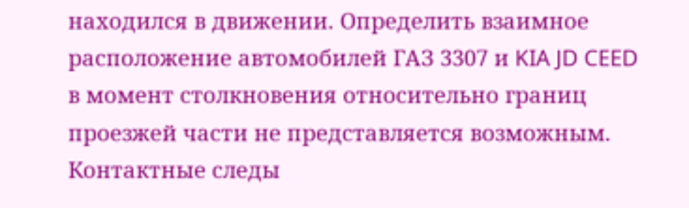находился в движении. Определить взаимное расположение автомобилей ГАЗ 3307 и KIA JD CEED в момент столкновения относительно границ проезжей части не представляется возможным. Контактные следы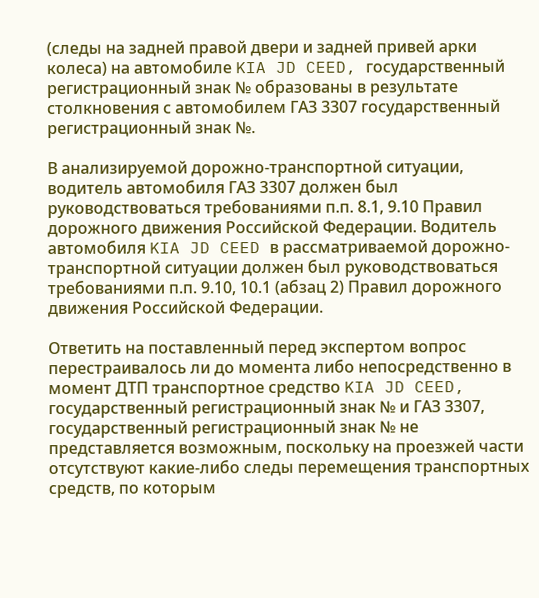(следы на задней правой двери и задней привей арки колеса) на автомобиле KIA JD CEED, государственный регистрационный знак № образованы в результате столкновения с автомобилем ГАЗ 3307 государственный регистрационный знак №.

В анализируемой дорожно-транспортной ситуации, водитель автомобиля ГАЗ 3307 должен был руководствоваться требованиями п.п. 8.1, 9.10 Правил дорожного движения Российской Федерации. Водитель автомобиля KIA JD CEED в рассматриваемой дорожно-транспортной ситуации должен был руководствоваться требованиями п.п. 9.10, 10.1 (абзац 2) Правил дорожного движения Российской Федерации.

Ответить на поставленный перед экспертом вопрос перестраивалось ли до момента либо непосредственно в момент ДТП транспортное средство KIA JD CEED, государственный регистрационный знак № и ГАЗ 3307, государственный регистрационный знак № не представляется возможным, поскольку на проезжей части отсутствуют какие-либо следы перемещения транспортных средств, по которым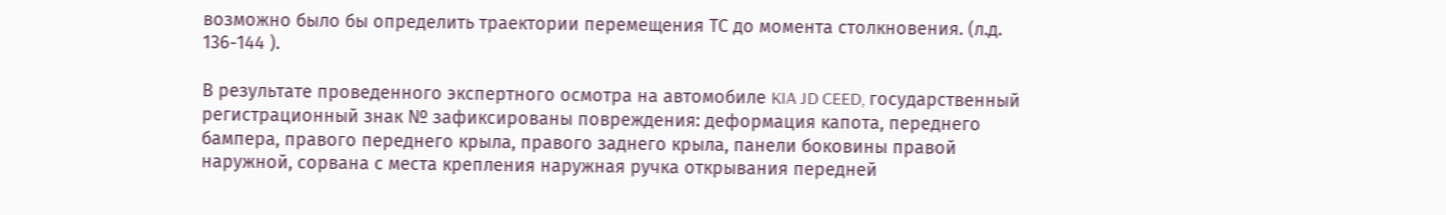возможно было бы определить траектории перемещения ТС до момента столкновения. (л.д. 136-144 ).

В результате проведенного экспертного осмотра на автомобиле KIA JD CEED, государственный регистрационный знак № зафиксированы повреждения: деформация капота, переднего бампера, правого переднего крыла, правого заднего крыла, панели боковины правой наружной, сорвана с места крепления наружная ручка открывания передней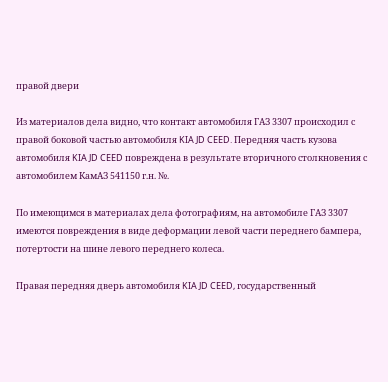правой двери

Из материалов дела видно, что контакт автомобиля ГАЗ 3307 происходил с правой боковой частью автомобиля KIA JD CEED. Передняя часть кузова автомобиля KIA JD CEED повреждена в результате вторичного столкновения с автомобилем КамАЗ 541150 г.н. №.

По имеющимся в материалах дела фотографиям, на автомобиле ГАЗ 3307 имеются повреждения в виде деформации левой части переднего бампера, потертости на шине левого переднего колеса.

Правая передняя дверь автомобиля KIA JD CEED, государственный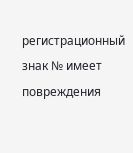регистрационный знак № имеет повреждения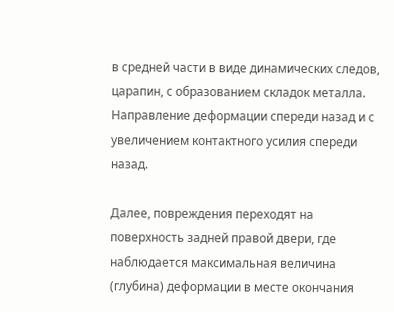в средней части в виде динамических следов, царапин, с образованием складок металла. Направление деформации спереди назад и с увеличением контактного усилия спереди назад.

Далее, повреждения переходят на поверхность задней правой двери, где наблюдается максимальная величина (глубина) деформации в месте окончания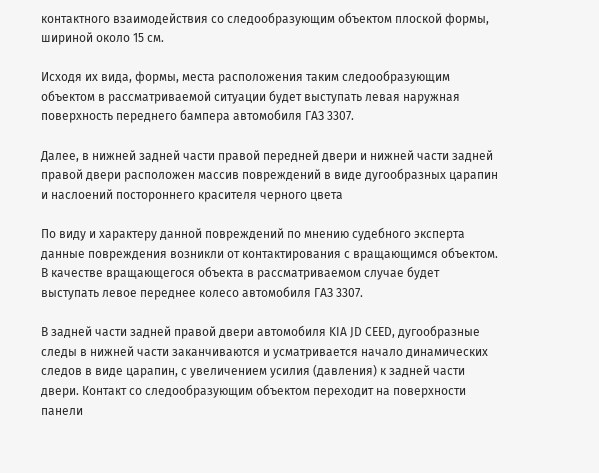контактного взаимодействия со следообразующим объектом плоской формы, шириной около 15 см.

Исходя их вида, формы, места расположения таким следообразующим объектом в рассматриваемой ситуации будет выступать левая наружная поверхность переднего бампера автомобиля ГАЗ 3307.

Далее, в нижней задней части правой передней двери и нижней части задней правой двери расположен массив повреждений в виде дугообразных царапин и наслоений постороннего красителя черного цвета

По виду и характеру данной повреждений по мнению судебного эксперта данные повреждения возникли от контактирования с вращающимся объектом. В качестве вращающегося объекта в рассматриваемом случае будет выступать левое переднее колесо автомобиля ГАЗ 3307.

В задней части задней правой двери автомобиля KIA JD CEED, дугообразные следы в нижней части заканчиваются и усматривается начало динамических следов в виде царапин, с увеличением усилия (давления) к задней части двери. Контакт со следообразующим объектом переходит на поверхности панели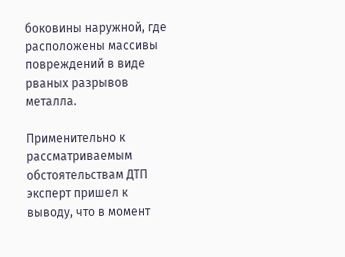боковины наружной, где расположены массивы повреждений в виде рваных разрывов металла.

Применительно к рассматриваемым обстоятельствам ДТП эксперт пришел к выводу, что в момент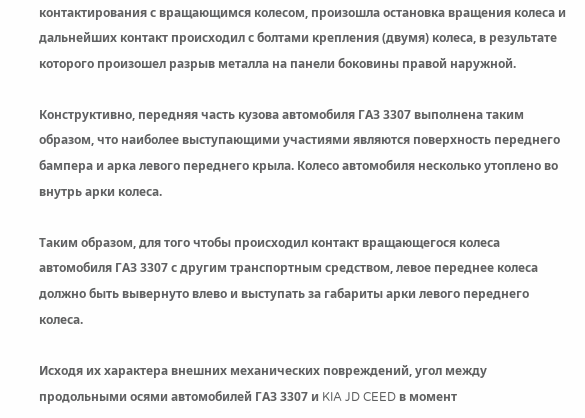контактирования с вращающимся колесом, произошла остановка вращения колеса и дальнейших контакт происходил с болтами крепления (двумя) колеса, в результате которого произошел разрыв металла на панели боковины правой наружной.

Конструктивно, передняя часть кузова автомобиля ГАЗ 3307 выполнена таким образом, что наиболее выступающими участиями являются поверхность переднего бампера и арка левого переднего крыла. Колесо автомобиля несколько утоплено во внутрь арки колеса.

Таким образом, для того чтобы происходил контакт вращающегося колеса автомобиля ГАЗ 3307 с другим транспортным средством, левое переднее колеса должно быть вывернуто влево и выступать за габариты арки левого переднего колеса.

Исходя их характера внешних механических повреждений, угол между продольными осями автомобилей ГАЗ 3307 и KIA JD CEED в момент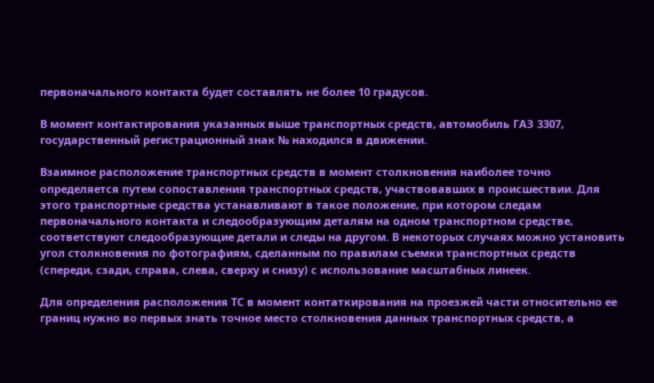первоначального контакта будет составлять не более 10 градусов.

В момент контактирования указанных выше транспортных средств, автомобиль ГАЗ 3307, государственный регистрационный знак № находился в движении.

Взаимное расположение транспортных средств в момент столкновения наиболее точно определяется путем сопоставления транспортных средств, участвовавших в происшествии. Для этого транспортные средства устанавливают в такое положение, при котором следам первоначального контакта и следообразующим деталям на одном транспортном средстве, соответствуют следообразующие детали и следы на другом. В некоторых случаях можно установить угол столкновения по фотографиям, сделанным по правилам съемки транспортных средств (спереди, сзади, справа, слева, сверху и снизу) с использование масштабных линеек.

Для определения расположения ТС в момент контаткирования на проезжей части относительно ее границ нужно во первых знать точное место столкновения данных транспортных средств, а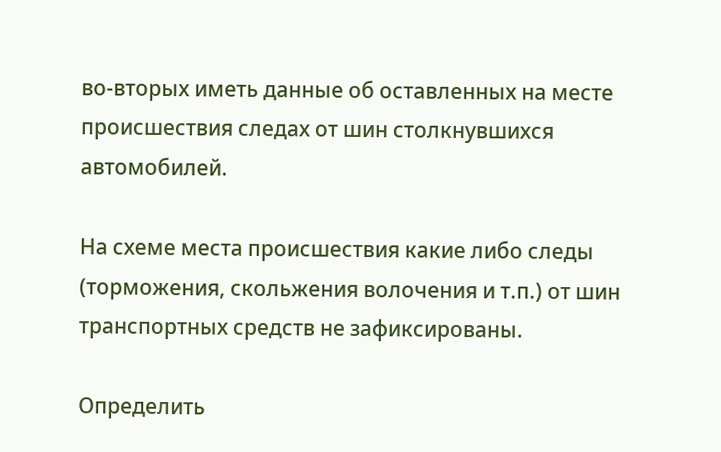во-вторых иметь данные об оставленных на месте происшествия следах от шин столкнувшихся автомобилей.

На схеме места происшествия какие либо следы (торможения, скольжения волочения и т.п.) от шин транспортных средств не зафиксированы.

Определить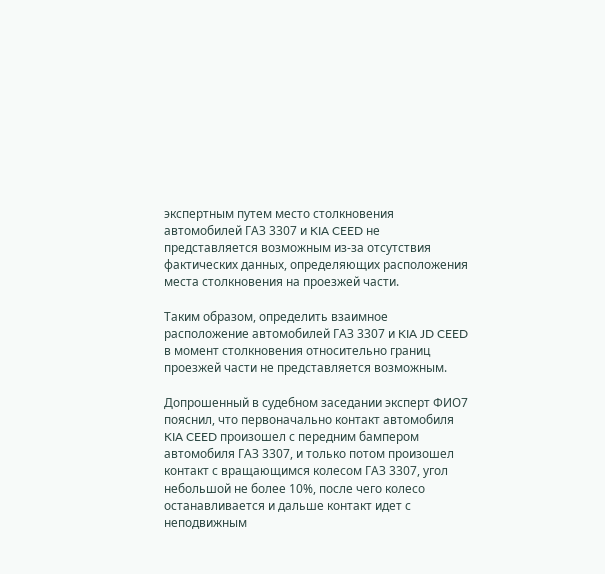экспертным путем место столкновения автомобилей ГАЗ 3307 и KIA CEED не представляется возможным из-за отсутствия фактических данных, определяющих расположения места столкновения на проезжей части.

Таким образом, определить взаимное расположение автомобилей ГАЗ 3307 и KIA JD CEED в момент столкновения относительно границ проезжей части не представляется возможным.

Допрошенный в судебном заседании эксперт ФИО7 пояснил, что первоначально контакт автомобиля KIA CEED произошел с передним бампером автомобиля ГАЗ 3307, и только потом произошел контакт с вращающимся колесом ГАЗ 3307, угол небольшой не более 10%, после чего колесо останавливается и дальше контакт идет с неподвижным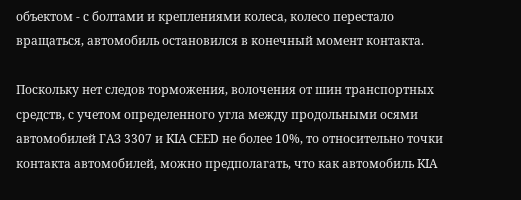объектом - с болтами и креплениями колеса, колесо перестало вращаться, автомобиль остановился в конечный момент контакта.

Поскольку нет следов торможения, волочения от шин транспортных средств, с учетом определенного угла между продольными осями автомобилей ГАЗ 3307 и KIA CEED не более 10%, то относительно точки контакта автомобилей, можно предполагать, что как автомобиль KIA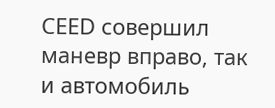CEED совершил маневр вправо, так и автомобиль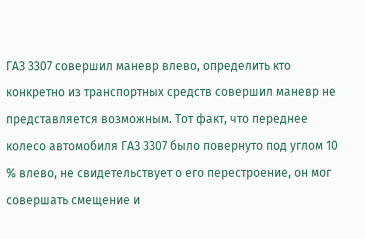ГАЗ 3307 совершил маневр влево, определить кто конкретно из транспортных средств совершил маневр не представляется возможным. Тот факт, что переднее колесо автомобиля ГАЗ 3307 было повернуто под углом 10 % влево, не свидетельствует о его перестроение, он мог совершать смещение и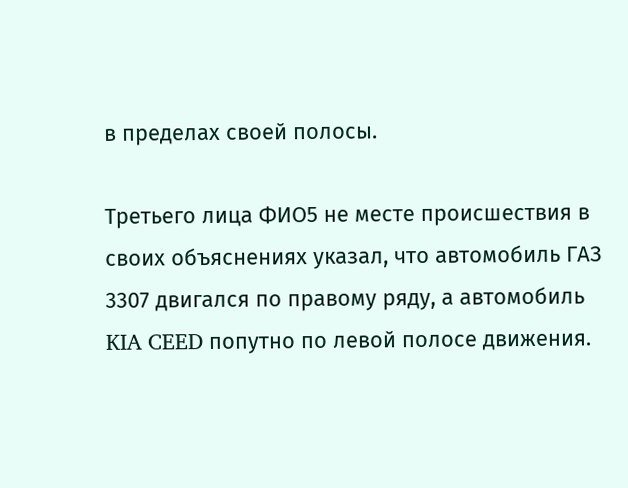в пределах своей полосы.

Третьего лица ФИО5 не месте происшествия в своих объяснениях указал, что автомобиль ГАЗ 3307 двигался по правому ряду, а автомобиль KIA CEED попутно по левой полосе движения.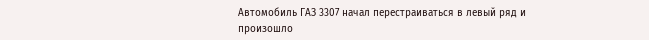Автомобиль ГАЗ 3307 начал перестраиваться в левый ряд и произошло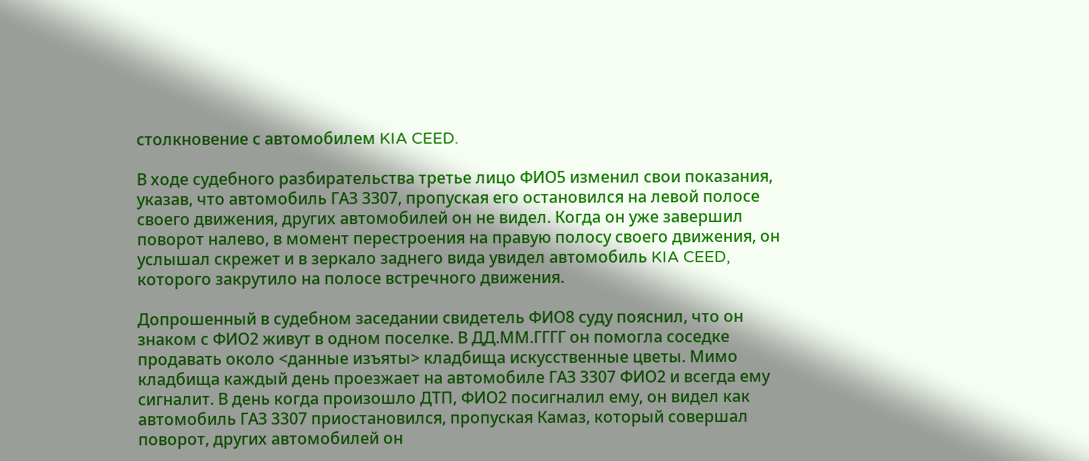столкновение с автомобилем KIA CEED.

В ходе судебного разбирательства третье лицо ФИО5 изменил свои показания, указав, что автомобиль ГАЗ 3307, пропуская его остановился на левой полосе своего движения, других автомобилей он не видел. Когда он уже завершил поворот налево, в момент перестроения на правую полосу своего движения, он услышал скрежет и в зеркало заднего вида увидел автомобиль KIA CEED, которого закрутило на полосе встречного движения.

Допрошенный в судебном заседании свидетель ФИО8 суду пояснил, что он знаком с ФИО2 живут в одном поселке. В ДД.ММ.ГГГГ он помогла соседке продавать около <данные изъяты> кладбища искусственные цветы. Мимо кладбища каждый день проезжает на автомобиле ГАЗ 3307 ФИО2 и всегда ему сигналит. В день когда произошло ДТП, ФИО2 посигналил ему, он видел как автомобиль ГАЗ 3307 приостановился, пропуская Камаз, который совершал поворот, других автомобилей он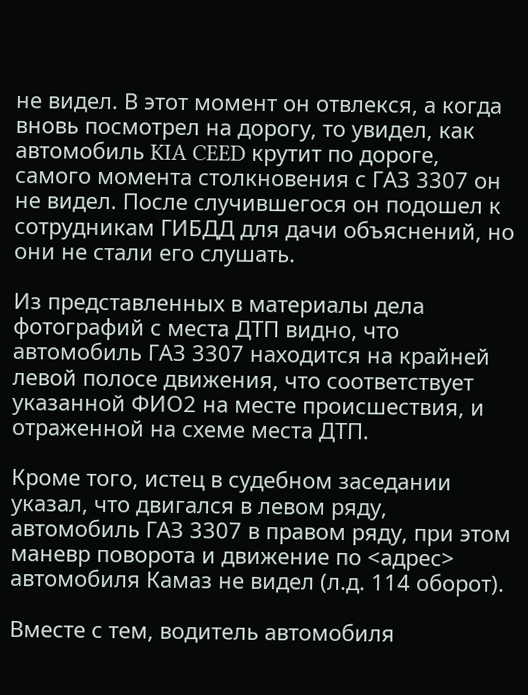не видел. В этот момент он отвлекся, а когда вновь посмотрел на дорогу, то увидел, как автомобиль KIA CEED крутит по дороге, самого момента столкновения с ГАЗ 3307 он не видел. После случившегося он подошел к сотрудникам ГИБДД для дачи объяснений, но они не стали его слушать.

Из представленных в материалы дела фотографий с места ДТП видно, что автомобиль ГАЗ 3307 находится на крайней левой полосе движения, что соответствует указанной ФИО2 на месте происшествия, и отраженной на схеме места ДТП.

Кроме того, истец в судебном заседании указал, что двигался в левом ряду, автомобиль ГАЗ 3307 в правом ряду, при этом маневр поворота и движение по <адрес> автомобиля Камаз не видел (л.д. 114 оборот).

Вместе с тем, водитель автомобиля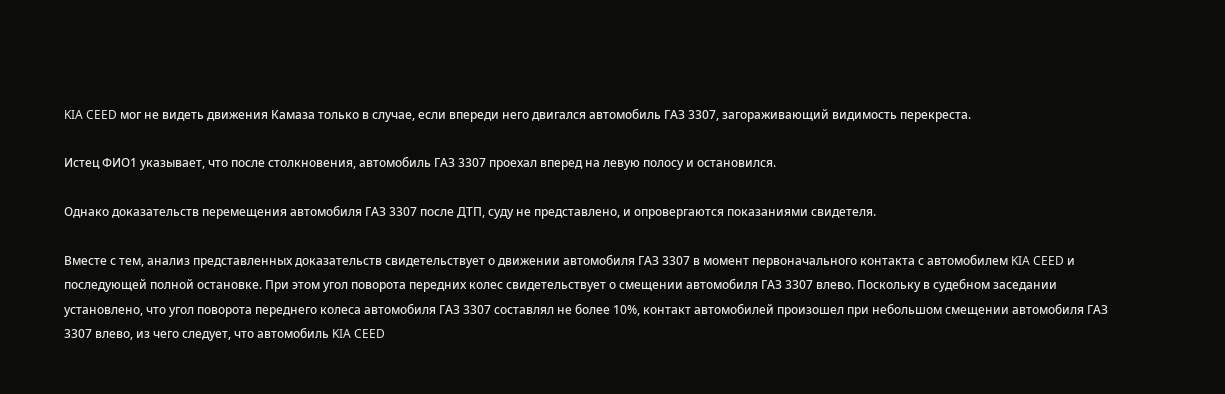KIA CEED мог не видеть движения Камаза только в случае, если впереди него двигался автомобиль ГАЗ 3307, загораживающий видимость перекреста.

Истец ФИО1 указывает, что после столкновения, автомобиль ГАЗ 3307 проехал вперед на левую полосу и остановился.

Однако доказательств перемещения автомобиля ГАЗ 3307 после ДТП, суду не представлено, и опровергаются показаниями свидетеля.

Вместе с тем, анализ представленных доказательств свидетельствует о движении автомобиля ГАЗ 3307 в момент первоначального контакта с автомобилем KIA CEED и последующей полной остановке. При этом угол поворота передних колес свидетельствует о смещении автомобиля ГАЗ 3307 влево. Поскольку в судебном заседании установлено, что угол поворота переднего колеса автомобиля ГАЗ 3307 составлял не более 10%, контакт автомобилей произошел при небольшом смещении автомобиля ГАЗ 3307 влево, из чего следует, что автомобиль KIA CEED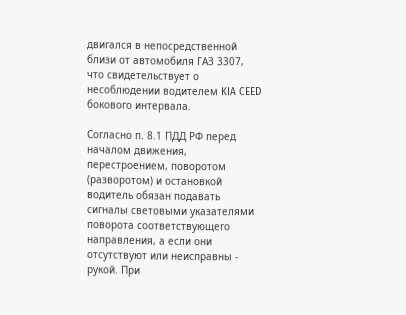двигался в непосредственной близи от автомобиля ГАЗ 3307, что свидетельствует о несоблюдении водителем KIA CEED бокового интервала.

Согласно п. 8.1 ПДД РФ перед началом движения, перестроением, поворотом (разворотом) и остановкой водитель обязан подавать сигналы световыми указателями поворота соответствующего направления, а если они отсутствуют или неисправны - рукой. При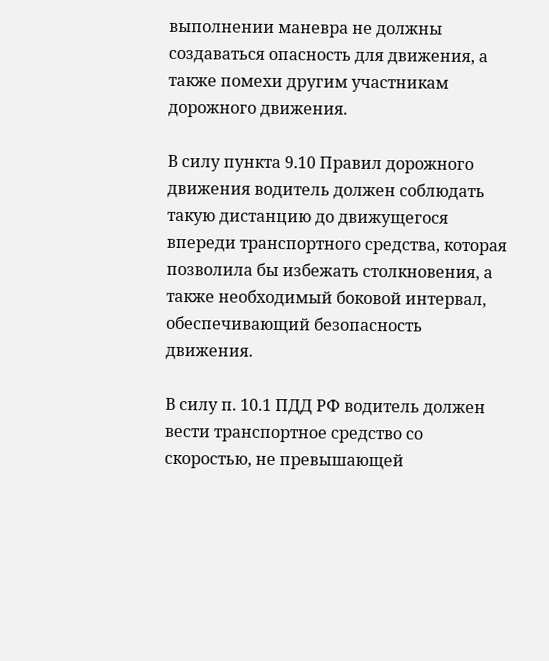выполнении маневра не должны создаваться опасность для движения, а также помехи другим участникам дорожного движения.

В силу пункта 9.10 Правил дорожного движения водитель должен соблюдать такую дистанцию до движущегося впереди транспортного средства, которая позволила бы избежать столкновения, а также необходимый боковой интервал, обеспечивающий безопасность движения.

В силу п. 10.1 ПДД РФ водитель должен вести транспортное средство со скоростью, не превышающей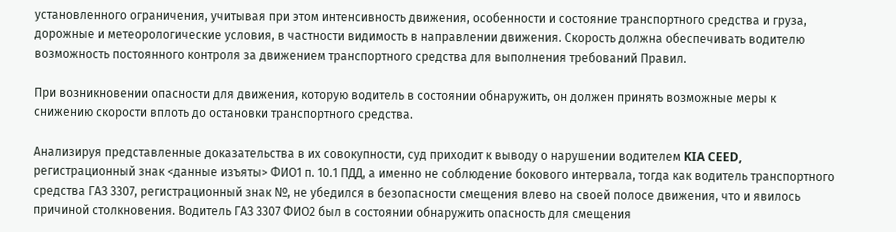установленного ограничения, учитывая при этом интенсивность движения, особенности и состояние транспортного средства и груза, дорожные и метеорологические условия, в частности видимость в направлении движения. Скорость должна обеспечивать водителю возможность постоянного контроля за движением транспортного средства для выполнения требований Правил.

При возникновении опасности для движения, которую водитель в состоянии обнаружить, он должен принять возможные меры к снижению скорости вплоть до остановки транспортного средства.

Анализируя представленные доказательства в их совокупности, суд приходит к выводу о нарушении водителем KIA CEED, регистрационный знак <данные изъяты> ФИО1 п. 10.1 ПДД, а именно не соблюдение бокового интервала, тогда как водитель транспортного средства ГАЗ 3307, регистрационный знак №, не убедился в безопасности смещения влево на своей полосе движения, что и явилось причиной столкновения. Водитель ГАЗ 3307 ФИО2 был в состоянии обнаружить опасность для смещения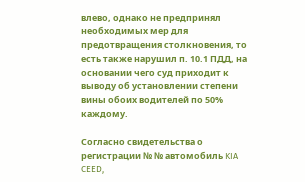влево, однако не предпринял необходимых мер для предотвращения столкновения, то есть также нарушил п. 10.1 ПДД, на основании чего суд приходит к выводу об установлении степени вины обоих водителей по 50% каждому.

Согласно свидетельства о регистрации № № автомобиль KIA CEED,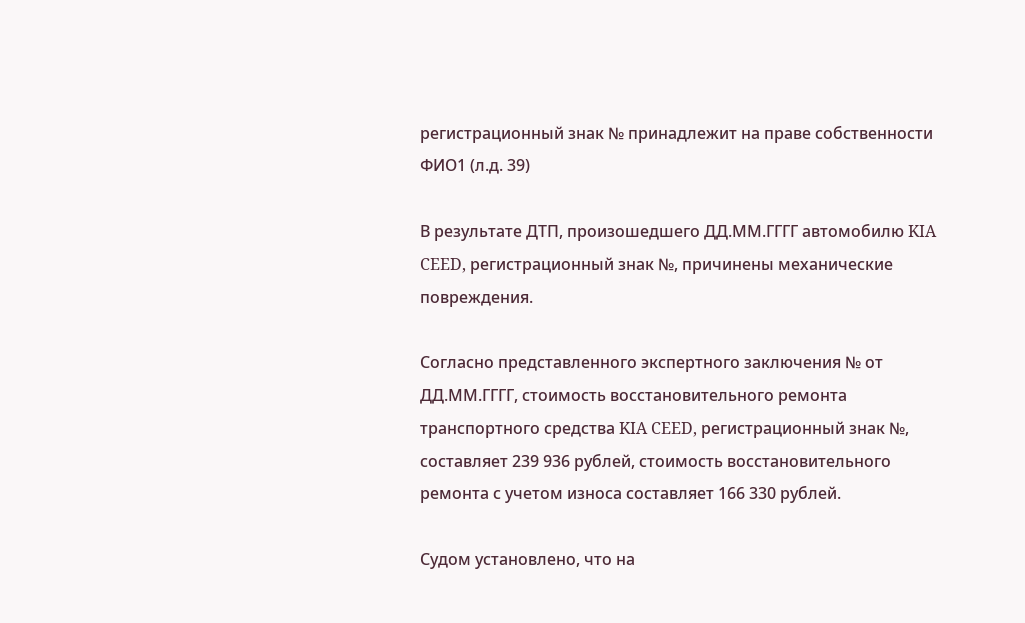регистрационный знак № принадлежит на праве собственности ФИО1 (л.д. 39)

В результате ДТП, произошедшего ДД.ММ.ГГГГ автомобилю KIA CEED, регистрационный знак №, причинены механические повреждения.

Согласно представленного экспертного заключения № от ДД.ММ.ГГГГ, стоимость восстановительного ремонта транспортного средства KIA CEED, регистрационный знак №, составляет 239 936 рублей, стоимость восстановительного ремонта с учетом износа составляет 166 330 рублей.

Судом установлено, что на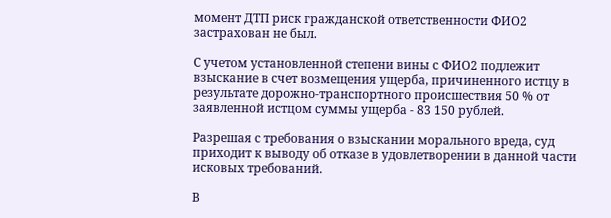момент ДТП риск гражданской ответственности ФИО2 застрахован не был.

С учетом установленной степени вины с ФИО2 подлежит взыскание в счет возмещения ущерба, причиненного истцу в результате дорожно-транспортного происшествия 50 % от заявленной истцом суммы ущерба - 83 150 рублей.

Разрешая с требования о взыскании морального вреда, суд приходит к выводу об отказе в удовлетворении в данной части исковых требований.

В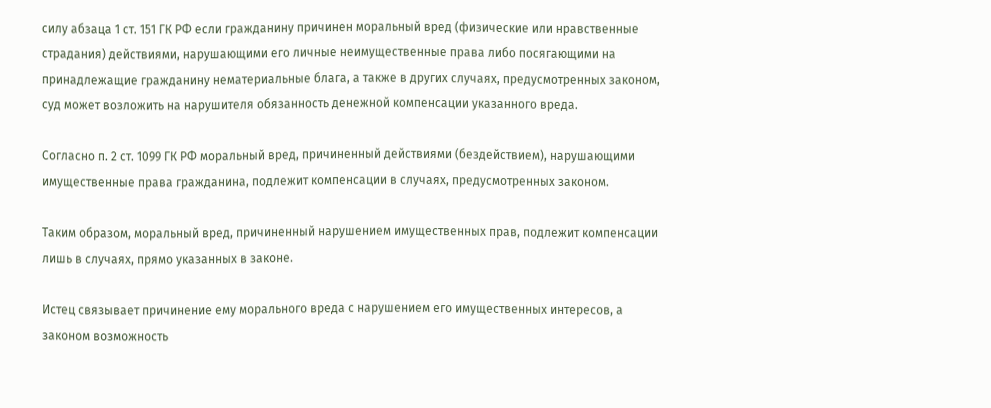силу абзаца 1 ст. 151 ГК РФ если гражданину причинен моральный вред (физические или нравственные страдания) действиями, нарушающими его личные неимущественные права либо посягающими на принадлежащие гражданину нематериальные блага, а также в других случаях, предусмотренных законом, суд может возложить на нарушителя обязанность денежной компенсации указанного вреда.

Согласно п. 2 ст. 1099 ГК РФ моральный вред, причиненный действиями (бездействием), нарушающими имущественные права гражданина, подлежит компенсации в случаях, предусмотренных законом.

Таким образом, моральный вред, причиненный нарушением имущественных прав, подлежит компенсации лишь в случаях, прямо указанных в законе.

Истец связывает причинение ему морального вреда с нарушением его имущественных интересов, а законом возможность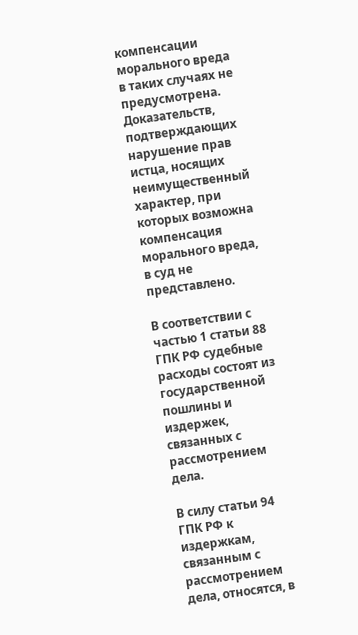компенсации морального вреда в таких случаях не предусмотрена. Доказательств, подтверждающих нарушение прав истца, носящих неимущественный характер, при которых возможна компенсация морального вреда, в суд не представлено.

В соответствии с частью 1 статьи 88 ГПК РФ судебные расходы состоят из государственной пошлины и издержек, связанных с рассмотрением дела.

В силу статьи 94 ГПК РФ к издержкам, связанным с рассмотрением дела, относятся, в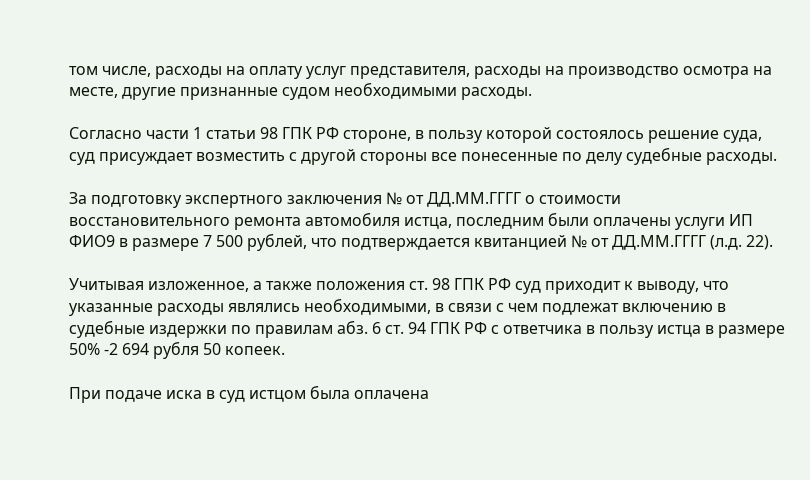том числе, расходы на оплату услуг представителя, расходы на производство осмотра на месте, другие признанные судом необходимыми расходы.

Согласно части 1 статьи 98 ГПК РФ стороне, в пользу которой состоялось решение суда, суд присуждает возместить с другой стороны все понесенные по делу судебные расходы.

За подготовку экспертного заключения № от ДД.ММ.ГГГГ о стоимости восстановительного ремонта автомобиля истца, последним были оплачены услуги ИП ФИО9 в размере 7 500 рублей, что подтверждается квитанцией № от ДД.ММ.ГГГГ (л.д. 22).

Учитывая изложенное, а также положения ст. 98 ГПК РФ суд приходит к выводу, что указанные расходы являлись необходимыми, в связи с чем подлежат включению в судебные издержки по правилам абз. 6 ст. 94 ГПК РФ с ответчика в пользу истца в размере 50% -2 694 рубля 50 копеек.

При подаче иска в суд истцом была оплачена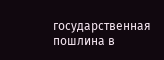государственная пошлина в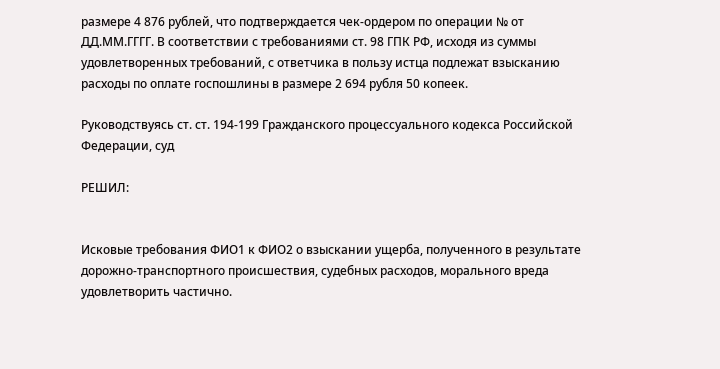размере 4 876 рублей, что подтверждается чек-ордером по операции № от ДД.ММ.ГГГГ. В соответствии с требованиями ст. 98 ГПК РФ, исходя из суммы удовлетворенных требований, с ответчика в пользу истца подлежат взысканию расходы по оплате госпошлины в размере 2 694 рубля 50 копеек.

Руководствуясь ст. ст. 194-199 Гражданского процессуального кодекса Российской Федерации, суд

РЕШИЛ:


Исковые требования ФИО1 к ФИО2 о взыскании ущерба, полученного в результате дорожно-транспортного происшествия, судебных расходов, морального вреда удовлетворить частично.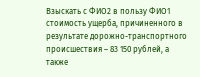Взыскать с ФИО2 в пользу ФИО1 стоимость ущерба, причиненного в результате дорожно-транспортного происшествия – 83 150 рублей, а также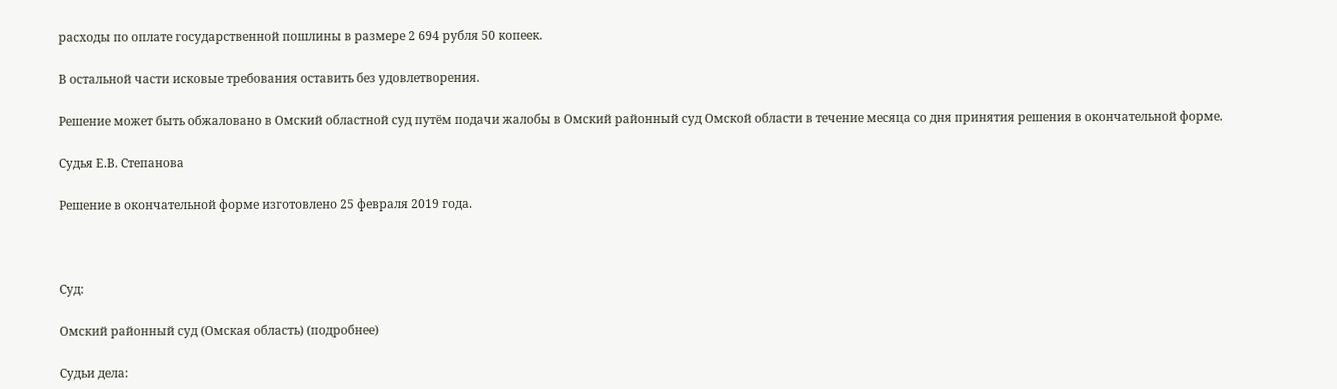расходы по оплате государственной пошлины в размере 2 694 рубля 50 копеек.

В остальной части исковые требования оставить без удовлетворения.

Решение может быть обжаловано в Омский областной суд путём подачи жалобы в Омский районный суд Омской области в течение месяца со дня принятия решения в окончательной форме.

Судья Е.В. Степанова

Решение в окончательной форме изготовлено 25 февраля 2019 года.



Суд:

Омский районный суд (Омская область) (подробнее)

Судьи дела: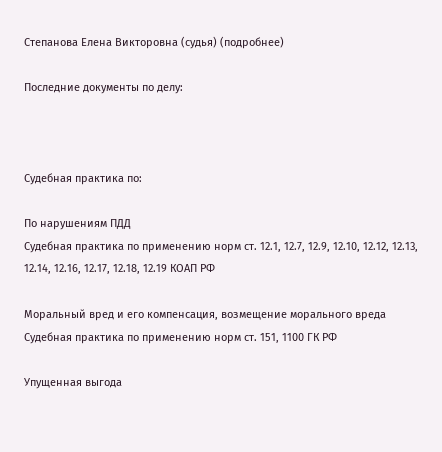Степанова Елена Викторовна (судья) (подробнее)

Последние документы по делу:



Судебная практика по:

По нарушениям ПДД
Судебная практика по применению норм ст. 12.1, 12.7, 12.9, 12.10, 12.12, 12.13, 12.14, 12.16, 12.17, 12.18, 12.19 КОАП РФ

Моральный вред и его компенсация, возмещение морального вреда
Судебная практика по применению норм ст. 151, 1100 ГК РФ

Упущенная выгода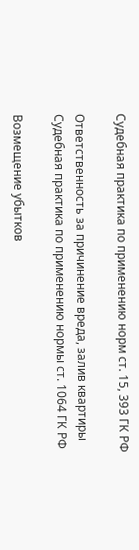Судебная практика по применению норм ст. 15, 393 ГК РФ

Ответственность за причинение вреда, залив квартиры
Судебная практика по применению нормы ст. 1064 ГК РФ

Возмещение убытков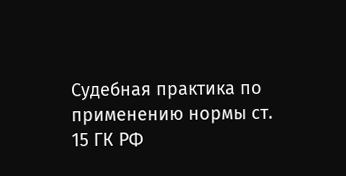Судебная практика по применению нормы ст. 15 ГК РФ